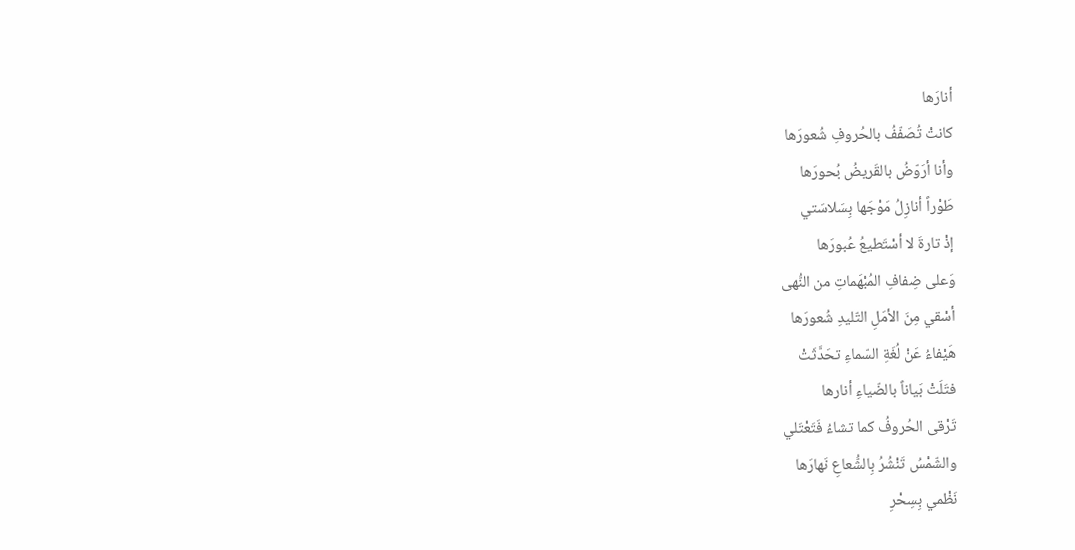أنارَها
كانتْ تُصَفّفُ بالحُروفِ شُعورَها
وأنا أرَوّضُ بالقَريضُ بُحورَها
طَوْراً أنازِلُ مَوْجَها بِسَلاسَتي
إذْ تارةَ لا أسْتَطيعُ عُبورَها
وَعلى ضِفافِ المُبْهَماتِ من النُّهى
أسْقي مِنَ الأمَلِ التّليدِ شُعورَها
هَيْفاءُ عَنْ لُغَةِ السّماءِ تحَدَّثَتْ
فتَلَتْ بَياناً بالضّياءِ أنارها
تَرْقى الحُروفُ كما تشاءُ فَتَعْتَلي
والشّمْسُ تَنْشُرُ بِالشُّعاعِ نَهارَها
نَظْمي بِسِحْرِ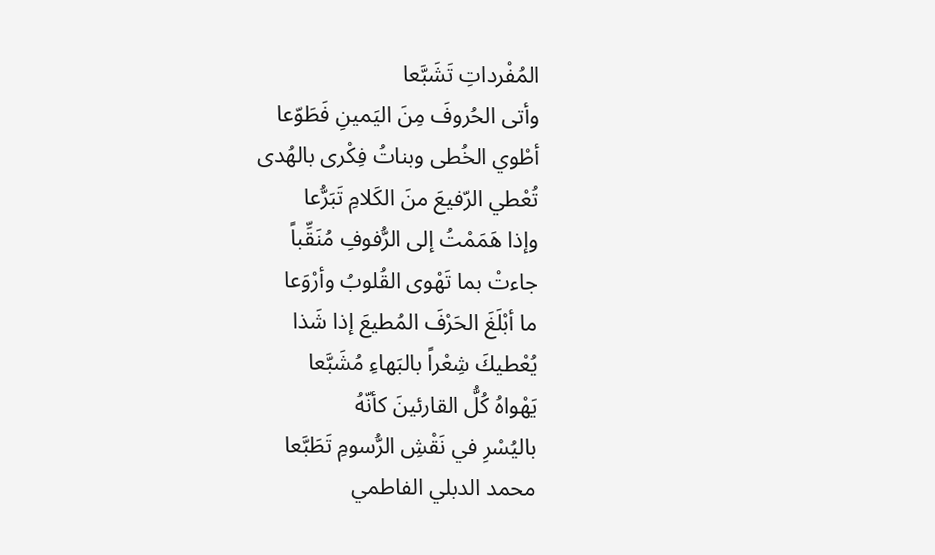المُفْرداتِ تَشَبَّعا
وأتى الحُروفَ مِنَ اليَمينِ فَطَوّعا
أطْوي الخُطى وبناتُ فِكْرى بالهُدى
تُعْطي الرّفيعَ منَ الكَلامِ تَبَرُّعا
وإذا هَمَمْتُ إلى الرُّفوفِ مُنَقِّباً
جاءتْ بما تَهْوى القُلوبُ وأرْوَعا
ما أبْلَغَ الحَرْفَ المُطيعَ إذا شَذا
يُعْطيكَ شِعْراً بالبَهاءِ مُشَبَّعا
يَهْواهُ كُلُّ القارئينَ كأنّهُ
باليُسْرِ في نَقْشِ الرُّسومِ تَطَبَّعا
محمد الدبلي الفاطمي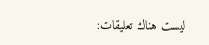ليست هناك تعليقات: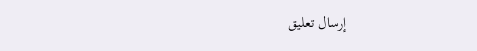إرسال تعليق